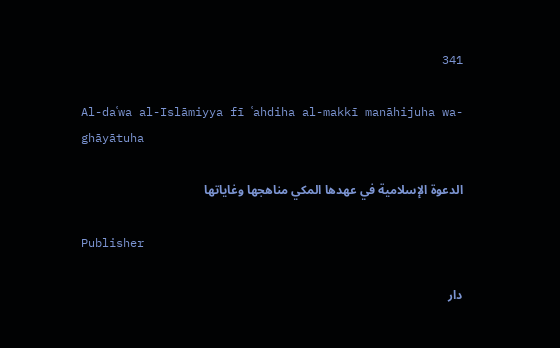341

Al-daʿwa al-Islāmiyya fī ʿahdiha al-makkī manāhijuha wa-ghāyātuha

الدعوة الإسلامية في عهدها المكي مناهجها وغاياتها

Publisher

دار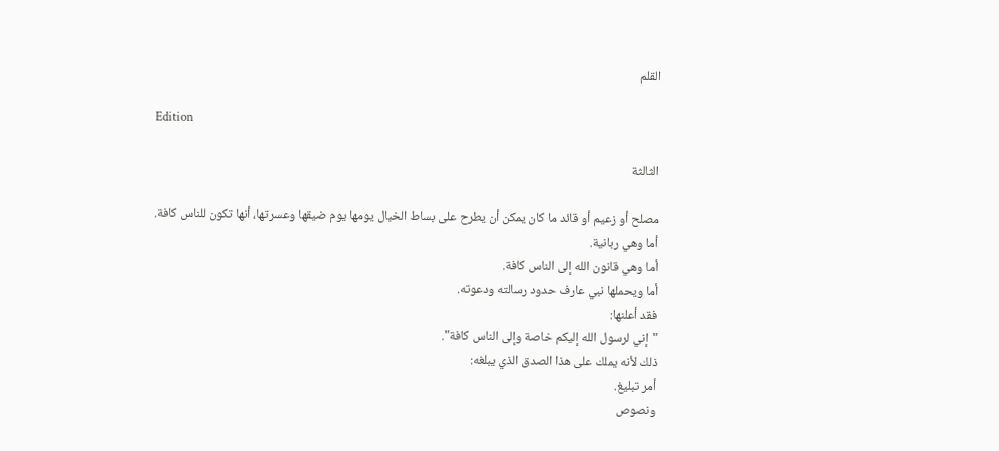القلم

Edition

الثالثة

مصلح أو زعيم أو قائد ما كان يمكن أن يطرح على بساط الخيال يومها يوم ضيقها وعسرتها، أنها تكون للناس كافة.
أما وهي ربانية.
أما وهي قانون الله إلى الناس كافة.
أما ويحملها نبي عارف حدود رسالته ودعوته.
فقد أعلنها:
"إني لرسول الله إليكم خاصة وإلى الناس كافة".
ذلك لأنه يملك على هذا الصدق الذي يبلغه:
أمر تبليغ.
ونصوص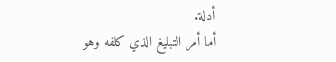أدلة.
أما أمر التبليغ الذي كلفه وهو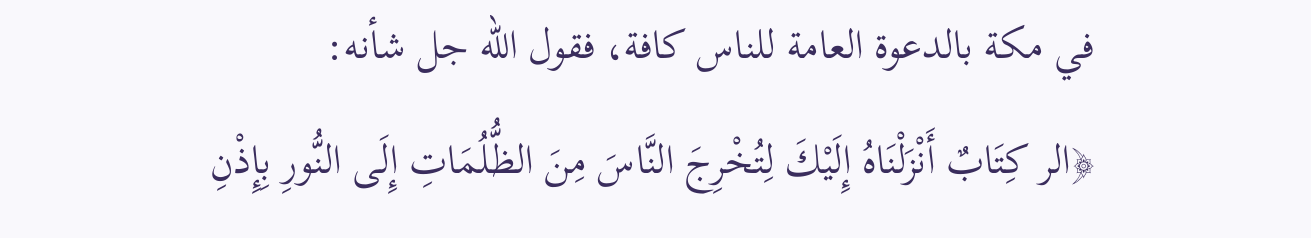في مكة بالدعوة العامة للناس كافة، فقول الله جل شأنه:
﴿الر كِتَابٌ أَنْزَلْنَاهُ إِلَيْكَ لِتُخْرِجَ النَّاسَ مِنَ الظُّلُمَاتِ إِلَى النُّورِ بِإِذْنِ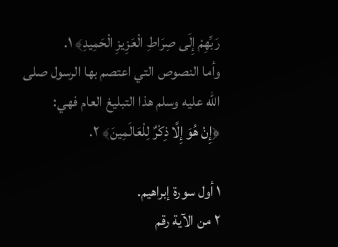رَبِّهِمْ إِلَى صِرَاطِ الْعَزِيزِ الْحَمِيدِ﴾ ١.
وأما النصوص التي اعتصم بها الرسول صلى الله عليه وسلم هذا التبليغ العام فهي:
﴿إِنْ هُوَ إِلَّا ذِكْرٌ لِلْعَالَمِينَ﴾ ٢.

١ أول سورة إبراهيم.
٢ من الآية رقم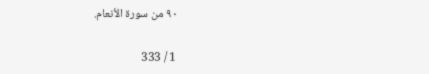٩٠ من سورة الأنعام.

1 / 333